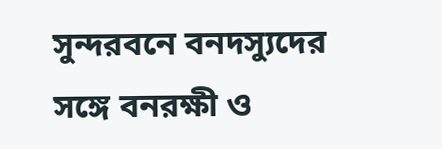সুন্দরবনে বনদস্যুদের সঙ্গে বনরক্ষী ও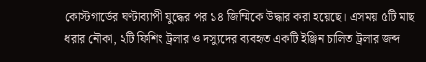কোস্টগার্ডের ঘণ্টাব্যাপী যুদ্ধের পর ১৪ জিম্মিকে উদ্ধার করা হয়েছে। এসময় ৫টি মাছ ধরার নৌকা, ২টি ফিশিং ট্রলার ও দস্যুদের ব্যবহৃত একটি ইঞ্জিন চালিত ট্রলার জব্দ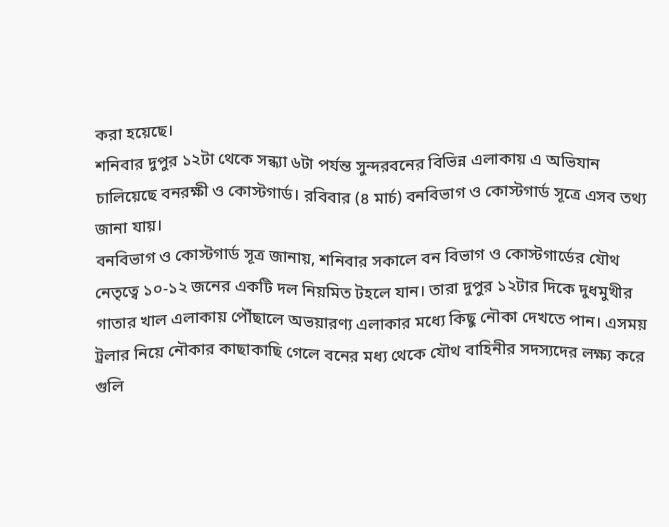করা হয়েছে।
শনিবার দুপুর ১২টা থেকে সন্ধ্যা ৬টা পর্যন্ত সুন্দরবনের বিভিন্ন এলাকায় এ অভিযান চালিয়েছে বনরক্ষী ও কোস্টগার্ড। রবিবার (৪ মার্চ) বনবিভাগ ও কোস্টগার্ড সূত্রে এসব তথ্য জানা যায়।
বনবিভাগ ও কোস্টগার্ড সূত্র জানায়, শনিবার সকালে বন বিভাগ ও কোস্টগার্ডের যৌথ নেতৃত্বে ১০-১২ জনের একটি দল নিয়মিত টহলে যান। তারা দুপুর ১২টার দিকে দুধমুখীর গাতার খাল এলাকায় পৌঁছালে অভয়ারণ্য এলাকার মধ্যে কিছু নৌকা দেখতে পান। এসময় ট্রলার নিয়ে নৌকার কাছাকাছি গেলে বনের মধ্য থেকে যৌথ বাহিনীর সদস্যদের লক্ষ্য করে গুলি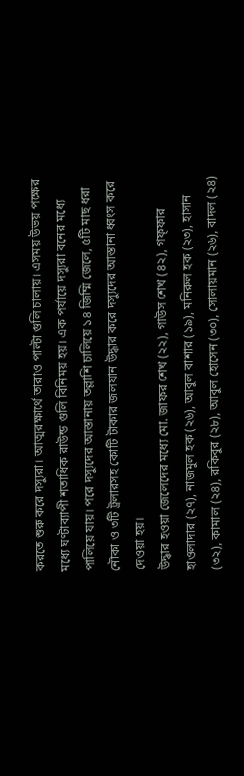করতে শুরু করে দস্যুরা। আত্মরক্ষার্থে তারাও পাল্টা গুলি চালায়। এসময় উভয় পক্ষের মধ্যে ঘণ্টাব্যাপী শতাধিক রাউন্ড গুলি বিনিময় হয়। এক পর্যায়ে দস্যুরা বনের মধ্যে পালিয়ে যায়। পরে দস্যুদের আস্তানায় তল্লাশি চালিয়ে ১৪ জিম্মি জেলে, ৫টি মাছ ধরা নৌকা ও ৩টি ট্রলারসহ কোটি টাকার জলযান উদ্ধার করে দস্যুদের আস্তানা ধ্বংস করে দেওয়া হয়।
উদ্ধার হওয়া জেলেদের মধ্যে মো. জাফর শেখ (২২), গাউস শেখ (৪২), গফ্ফার হাওলাদার (২৭), নাজমুল হক (২৬), আবুল বাশার (১৯), মনিরুল হক (২৩), হাসান (৩২), কামাল (২৪), রকিবুর (২৮), আবুল হোসেন (৩০), সোলায়মান (২৬), বাদল (২৪)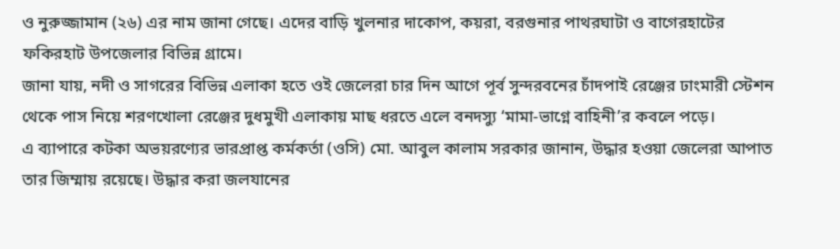ও নুরুজ্জামান (২৬) এর নাম জানা গেছে। এদের বাড়ি খুলনার দাকোপ, কয়রা, বরগুনার পাথরঘাটা ও বাগেরহাটের ফকিরহাট উপজেলার বিভিন্ন গ্রামে।
জানা যায়, নদী ও সাগরের বিভিন্ন এলাকা হতে ওই জেলেরা চার দিন আগে পূর্ব সুন্দরবনের চাঁদপাই রেঞ্জের ঢাংমারী স্টেশন থেকে পাস নিয়ে শরণখোলা রেঞ্জের দুধমুখী এলাকায় মাছ ধরতে এলে বনদস্যু ‘মামা-ভাগ্নে বাহিনী’র কবলে পড়ে।
এ ব্যাপারে কটকা অভয়রণ্যের ভারপ্রাপ্ত কর্মকর্তা (ওসি) মো. আবুল কালাম সরকার জানান, উদ্ধার হওয়া জেলেরা আপাত তার জিম্মায় রয়েছে। উদ্ধার করা জলযানের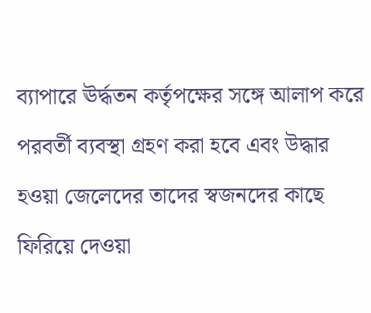ব্যাপারে ঊর্দ্ধতন কর্তৃপক্ষের সঙ্গে আলাপ করে পরবর্তী ব্যবস্থা গ্রহণ করা হবে এবং উদ্ধার হওয়া জেলেদের তাদের স্বজনদের কাছে ফিরিয়ে দেওয়া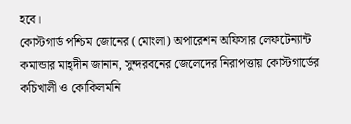হবে।
কোস্টগার্ড পশ্চিম জোনের (মোংলা) অপারেশন অফিসার লেফটেন্যান্ট কমান্ডার মাহ্দীন জানান, সুন্দরবনের জেলেদের নিরাপত্তায় কোস্টগার্ডের কচিখালী ও কোকিলমনি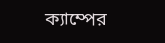ক্যাম্পের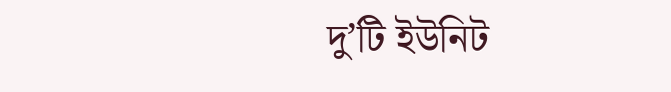দু’টি ইউনিট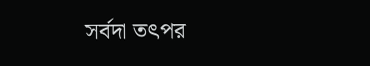সর্বদা তৎপর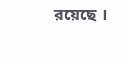রয়েছে ।